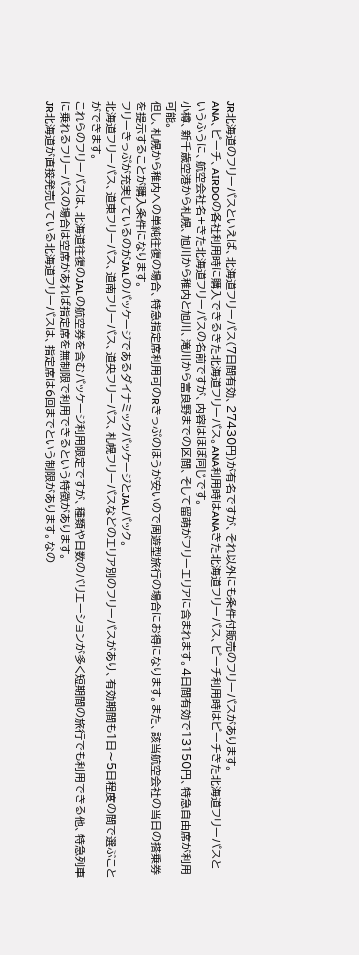JR北海道のフリーパスといえば、北海道フリーパス(7日間有効、27430円)が有名ですが、それ以外にも条件付販売のフリーパスがあります。
ANA、ピーチ、AIRDOの各社利用時に購入できるきた北海道フリーパス。ANA利用時はANAきた北海道フリーパス、ピーチ利用時はピーチきた北海道フリーパスというふうに、航空会社名+きた北海道フリーパスの名前ですが、内容はほぼ同じです。
小樽、新千歳空港から札幌、旭川から稚内と旭川、滝川から富良野までの区間、そして留萌がフリーエリアに含まれます。4日間有効で13150円、特急自由席が利用可能。
但し、札幌から稚内への単純往復の場合、特急指定席利用可のRきっぷのほうが安いので周遊型旅行の場合にお得になります。また、該当航空会社の当日の搭乗券を提示することが購入条件になります。
フリーきっぷが充実しているのがJALのパッケージであるダイナミックパッケージとJALパック。
北海道フリーパス、道東フリーパス、道南フリーパス、道央フリーパス、札幌フリーパスなどのエリア別のフリーパスがあり、有効期間も1日〜5日程度の間で選ぶことができます。
これらのフリーパスは、北海道往復のJALの航空券を含むパッケージ利用限定ですが、種類や日数のバリエーションが多く短期間の旅行でも利用できる他、特急列車に乗れるフリーパスの場合は空席があれば指定席を無制限で利用できるという特徴があります。
JR北海道が直接発売している北海道フリーパスは、指定席は6回までという制限があります。なの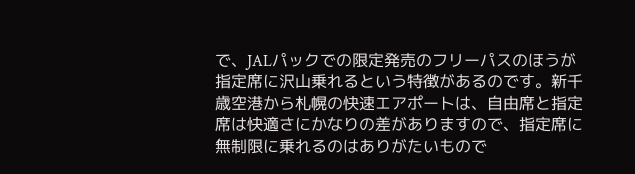で、JALパックでの限定発売のフリーパスのほうが指定席に沢山乗れるという特徴があるのです。新千歳空港から札幌の快速エアポートは、自由席と指定席は快適さにかなりの差がありますので、指定席に無制限に乗れるのはありがたいもので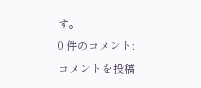す。
0 件のコメント:
コメントを投稿